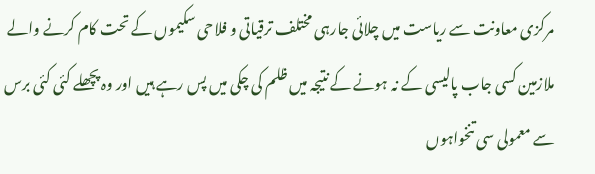مرکزی معاونت سے ریاست میں چلائی جارہی مختلف ترقیاتی و فلاحی سکیموں کے تحت کام کرنے والے ملازمین کسی جاب پالیسی کے نہ ہونے کے نتیجہ میں ظلم کی چکی میں پس رہے ہیں اور وہ پچھلے کئی کئی برس سے معمولی سی تنخواہوں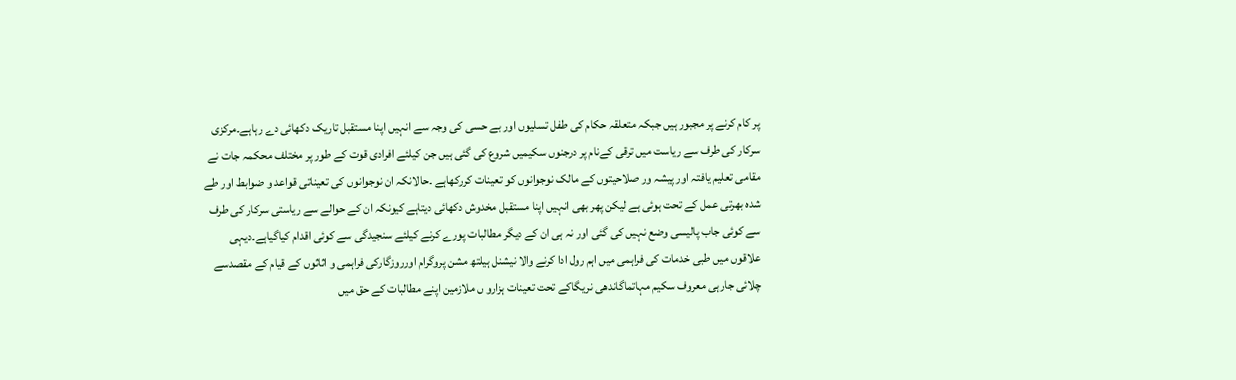پر کام کرنے پر مجبور ہیں جبکہ متعلقہ حکام کی طفل تسلیوں اور بے حسی کی وجہ سے انہیں اپنا مستقبل تاریک دکھائی دے رہاہے۔مرکزی سرکار کی طرف سے ریاست میں ترقی کےنام پر درجنوں سکیمیں شروع کی گئی ہیں جن کیلئے افرادی قوت کے طور پر مختلف محکمہ جات نے مقامی تعلیم یافتہ اور پیشہ ور صلاحیتوں کے مالک نوجوانوں کو تعینات کررکھاہے ۔حالانکہ ان نوجوانوں کی تعیناتی قواعد و ضوابط اور طے شدہ بھرتی عمل کے تحت ہوئی ہے لیکن پھر بھی انہیں اپنا مستقبل مخدوش دکھائی دیتاہے کیونکہ ان کے حوالے سے ریاستی سرکار کی طرف سے کوئی جاب پالیسی وضع نہیں کی گئی اور نہ ہی ان کے دیگر مطالبات پورے کرنے کیلئے سنجیدگی سے کوئی اقدام کیاگیاہے۔دیہی علاقوں میں طبی خدمات کی فراہمی میں اہم رول ادا کرنے والا نیشنل ہیلتھ مشن پروگرام اورروزگارکی فراہمی و اثاثوں کے قیام کے مقصدسے چلائی جارہی معروف سکیم مہاتماگاندھی نریگاکے تحت تعینات ہزارو ں ملازمین اپنے مطالبات کے حق میں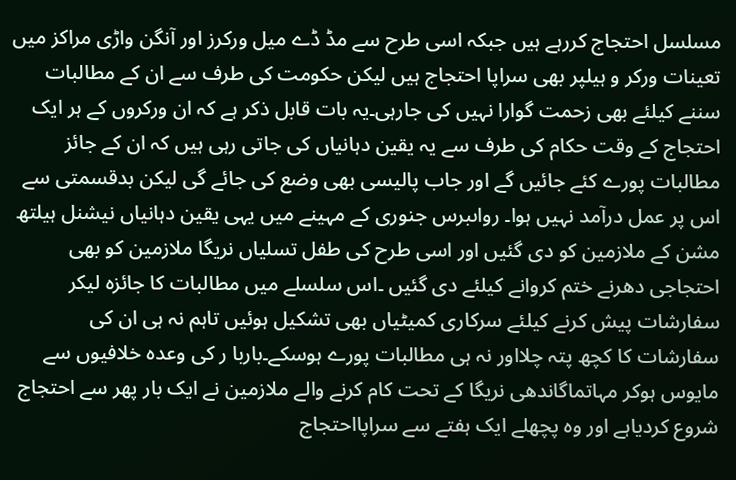مسلسل احتجاج کررہے ہیں جبکہ اسی طرح سے مڈ ڈے میل ورکرز اور آنگن واڑی مراکز میں تعینات ورکر و ہیلپر بھی سراپا احتجاج ہیں لیکن حکومت کی طرف سے ان کے مطالبات سننے کیلئے بھی زحمت گوارا نہیں کی جارہی۔یہ بات قابل ذکر ہے کہ ان ورکروں کے ہر ایک احتجاج کے وقت حکام کی طرف سے یہ یقین دہانیاں کی جاتی رہی ہیں کہ ان کے جائز مطالبات پورے کئے جائیں گے اور جاب پالیسی بھی وضع کی جائے گی لیکن بدقسمتی سے اس پر عمل درآمد نہیں ہوا۔ رواںبرس جنوری کے مہینے میں یہی یقین دہانیاں نیشنل ہیلتھ مشن کے ملازمین کو دی گئیں اور اسی طرح کی طفل تسلیاں نریگا ملازمین کو بھی احتجاجی دھرنے ختم کروانے کیلئے دی گئیں ۔اس سلسلے میں مطالبات کا جائزہ لیکر سفارشات پیش کرنے کیلئے سرکاری کمیٹیاں بھی تشکیل ہوئیں تاہم نہ ہی ان کی سفارشات کا کچھ پتہ چلااور نہ ہی مطالبات پورے ہوسکے۔باربا ر کی وعدہ خلافیوں سے مایوس ہوکر مہاتماگاندھی نریگا کے تحت کام کرنے والے ملازمین نے ایک بار پھر سے احتجاج شروع کردیاہے اور وہ پچھلے ایک ہفتے سے سراپااحتجاج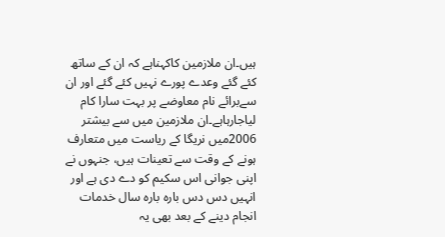ہیں۔ان ملازمین کاکہناہے کہ ان کے ساتھ کئے گئے وعدے پورے نہیں کئے گئے اور ان سےبرائے نام معاوضے پر بہت سارا کام لیاجارہاہے۔ان ملازمین میں سے بیشتر 2006میں نریگا کے ریاست میں متعارف ہونے کے وقت سے تعینات ہیں، جنہوں نے اپنی جوانی اس سکیم کو دے دی ہے اور انہیں دس دس بارہ بارہ سال خدمات انجام دینے کے بعد بھی یہ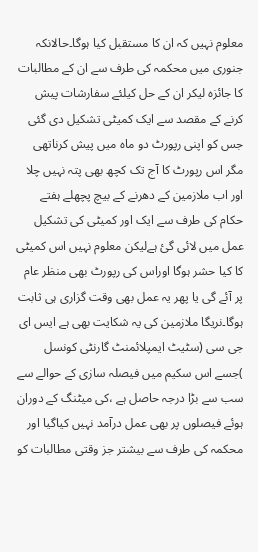معلوم نہیں کہ ان کا مستقبل کیا ہوگا۔حالانکہ جنوری میں محکمہ کی طرف سے ان کے مطالبات کا جائزہ لیکر ان کے حل کیلئے سفارشات پیش کرنے کے مقصد سے ایک کمیٹی تشکیل دی گئی جس کو اپنی رپورٹ دو ماہ میں پیش کرناتھی مگر اس رپورٹ کا آج تک کچھ بھی پتہ نہیں چلا اور اب ملازمین کے دھرنے کے بیچ پچھلے ہفتے حکام کی طرف سے ایک اور کمیٹی کی تشکیل عمل میں لائی گئ ہےلیکن معلوم نہیں اس کمیٹی کا کیا حشر ہوگا اوراس کی رپورٹ بھی منظر عام پر آئے گی یا پھر یہ عمل بھی وقت گزاری ہی ثابت ہوگا۔نریگا ملازمین کی یہ شکایت بھی ہے ایس ای جی سی (سٹیٹ ایمپلائمنٹ گارنٹی کونسل )جسے اس سکیم میں فیصلہ سازی کے حوالے سے سب سے بڑا درجہ حاصل ہے ،کی میٹنگ کے دوران ہوئے فیصلوں پر بھی عمل درآمد نہیں کیاگیا اور محکمہ کی طرف سے بیشتر جز وقتی مطالبات کو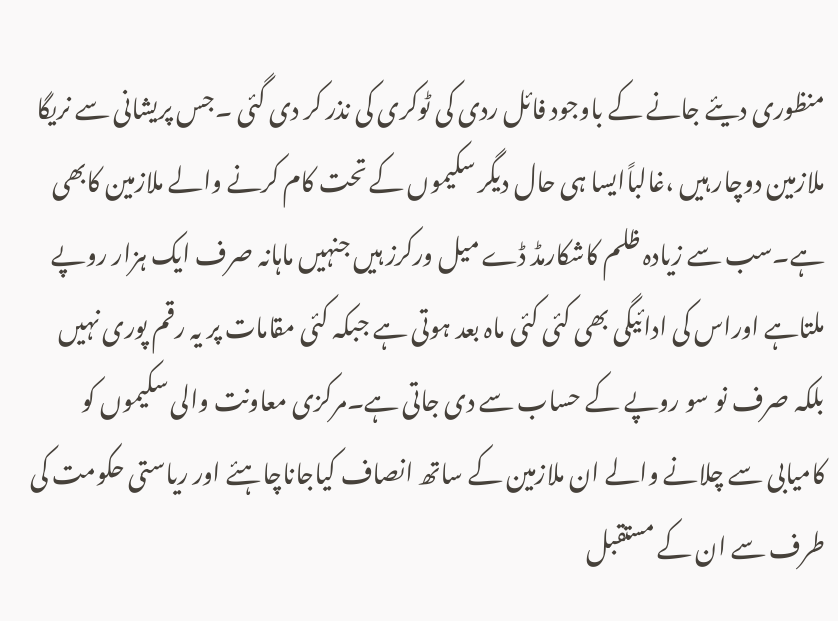منظوری دیئے جانے کے باوجود فائل ردی کی ٹوکری کی نذر کر دی گئی ۔جس پریشانی سے نریگا ملازمین دوچار ہیں ،غالباًایسا ہی حال دیگر سکیموں کے تحت کام کرنے والے ملازمین کابھی ہے۔سب سے زیادہ ظلم کاشکارمڈ ڈے میل ورکرز ہیں جنہیں ماہانہ صرف ایک ہزار روپے ملتاہے اوراس کی ادائیگی بھی کئی کئی ماہ بعد ہوتی ہے جبکہ کئی مقامات پر یہ رقم پوری نہیں بلکہ صرف نو سو روپے کے حساب سے دی جاتی ہے۔مرکزی معاونت والی سکیموں کو کامیابی سے چلانے والے ان ملازمین کے ساتھ انصاف کیاجاناچاہئے اور ریاستی حکومت کی طرف سے ان کے مستقبل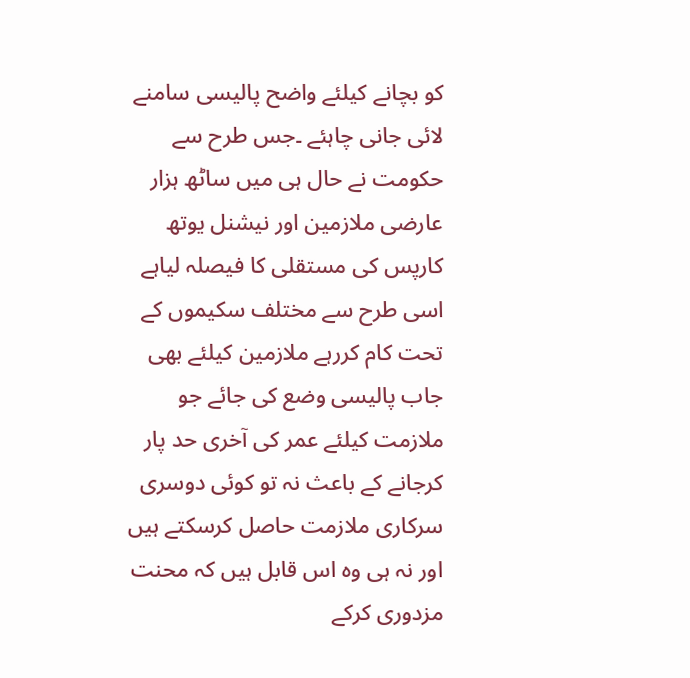کو بچانے کیلئے واضح پالیسی سامنے لائی جانی چاہئے ۔جس طرح سے حکومت نے حال ہی میں ساٹھ ہزار عارضی ملازمین اور نیشنل یوتھ کارپس کی مستقلی کا فیصلہ لیاہے اسی طرح سے مختلف سکیموں کے تحت کام کررہے ملازمین کیلئے بھی جاب پالیسی وضع کی جائے جو ملازمت کیلئے عمر کی آخری حد پار کرجانے کے باعث نہ تو کوئی دوسری سرکاری ملازمت حاصل کرسکتے ہیں اور نہ ہی وہ اس قابل ہیں کہ محنت مزدوری کرکے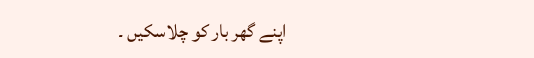اپنے گھر بار کو چلاسکیں ۔